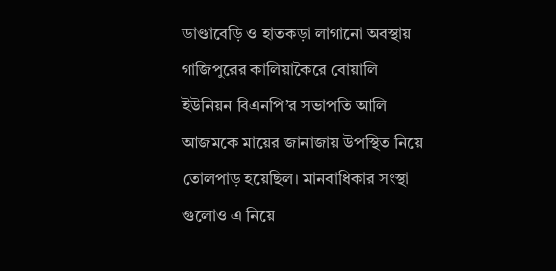ডাণ্ডাবেড়ি ও হাতকড়া লাগানো অবস্থায় গাজিপুরের কালিয়াকৈরে বোয়ালি ইউনিয়ন বিএনপি’র সভাপতি আলি আজমকে মায়ের জানাজায় উপস্থিত নিয়ে তোলপাড় হয়েছিল। মানবাধিকার সংস্থা গুলোও এ নিয়ে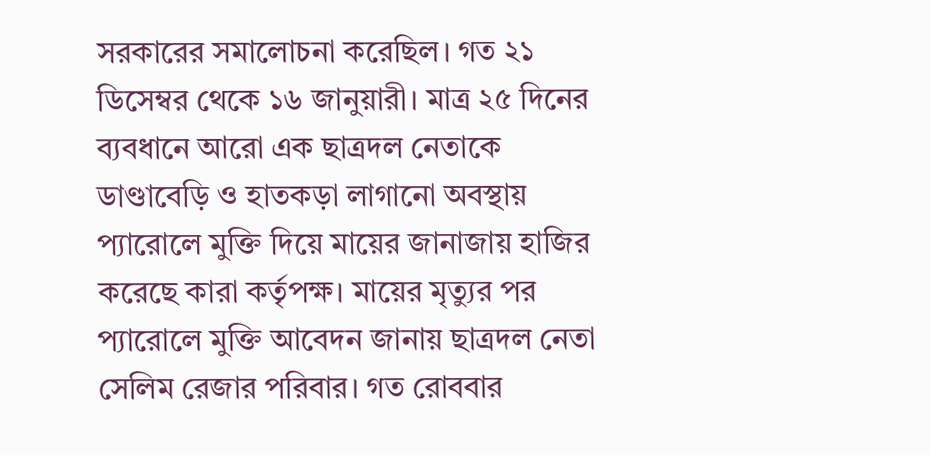সরকারের সমালোচনা করেছিল। গত ২১ ডিসেম্বর থেকে ১৬ জানুয়ারী। মাত্র ২৫ দিনের ব্যবধানে আরো এক ছাত্রদল নেতাকে ডাণ্ডাবেড়ি ও হাতকড়া লাগানো অবস্থায় প্যারোলে মুক্তি দিয়ে মায়ের জানাজায় হাজির করেছে কারা কর্তৃপক্ষ। মায়ের মৃত্যুর পর প্যারোলে মুক্তি আবেদন জানায় ছাত্রদল নেতা সেলিম রেজার পরিবার। গত রোববার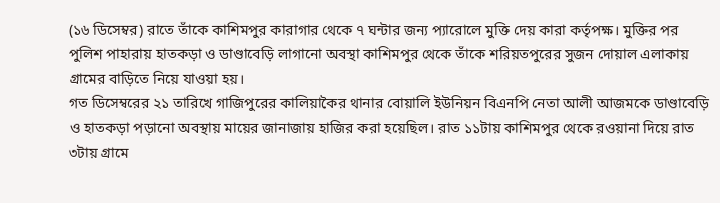(১৬ ডিসেম্বর) রাতে তাঁকে কাশিমপুর কারাগার থেকে ৭ ঘন্টার জন্য প্যারোলে মুক্তি দেয় কারা কর্তৃপক্ষ। মুক্তির পর পুলিশ পাহারায় হাতকড়া ও ডাণ্ডাবেড়ি লাগানো অবস্থা কাশিমপুর থেকে তাঁকে শরিয়তপুরের সুজন দোয়াল এলাকায় গ্রামের বাড়িতে নিয়ে যাওয়া হয়।
গত ডিসেম্বরের ২১ তারিখে গাজিপুরের কালিয়াকৈর থানার বোয়ালি ইউনিয়ন বিএনপি নেতা আলী আজমকে ডাণ্ডাবেড়ি ও হাতকড়া পড়ানো অবস্থায় মায়ের জানাজায় হাজির করা হয়েছিল। রাত ১১টায় কাশিমপুর থেকে রওয়ানা দিয়ে রাত ৩টায় গ্রামে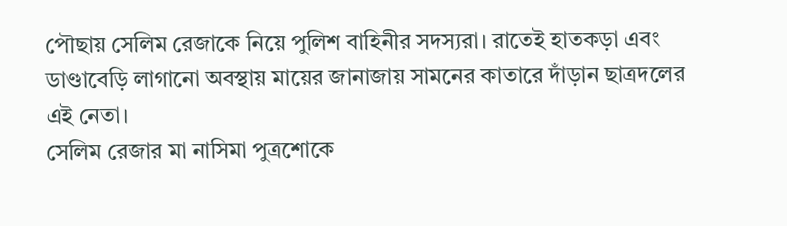পৌছায় সেলিম রেজাকে নিয়ে পুলিশ বাহিনীর সদস্যরা। রাতেই হাতকড়া এবং ডাণ্ডাবেড়ি লাগানো অবস্থায় মায়ের জানাজায় সামনের কাতারে দাঁড়ান ছাত্রদলের এই নেতা।
সেলিম রেজার মা নাসিমা পুত্রশোকে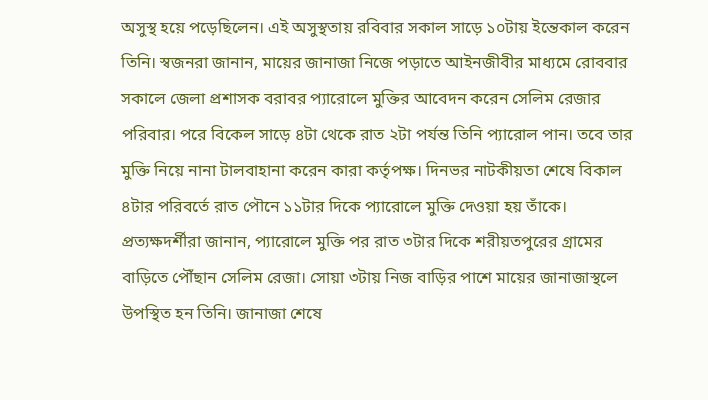অসুস্থ হয়ে পড়েছিলেন। এই অসুস্থতায় রবিবার সকাল সাড়ে ১০টায় ইন্তেকাল করেন তিনি। স্বজনরা জানান, মায়ের জানাজা নিজে পড়াতে আইনজীবীর মাধ্যমে রোববার সকালে জেলা প্রশাসক বরাবর প্যারোলে মুক্তির আবেদন করেন সেলিম রেজার পরিবার। পরে বিকেল সাড়ে ৪টা থেকে রাত ২টা পর্যন্ত তিনি প্যারোল পান। তবে তার মুক্তি নিয়ে নানা টালবাহানা করেন কারা কর্তৃপক্ষ। দিনভর নাটকীয়তা শেষে বিকাল ৪টার পরিবর্তে রাত পৌনে ১১টার দিকে প্যারোলে মুক্তি দেওয়া হয় তাঁকে।
প্রত্যক্ষদর্শীরা জানান, প্যারোলে মুক্তি পর রাত ৩টার দিকে শরীয়তপুরের গ্রামের বাড়িতে পৌঁছান সেলিম রেজা। সোয়া ৩টায় নিজ বাড়ির পাশে মায়ের জানাজাস্থলে উপস্থিত হন তিনি। জানাজা শেষে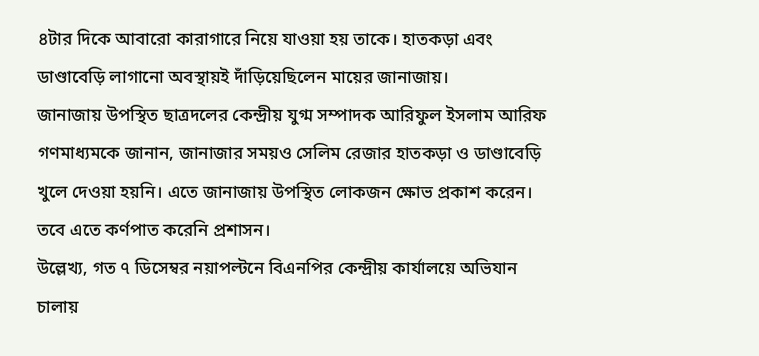৪টার দিকে আবারো কারাগারে নিয়ে যাওয়া হয় তাকে। হাতকড়া এবং ডাণ্ডাবেড়ি লাগানো অবস্থায়ই দাঁড়িয়েছিলেন মায়ের জানাজায়।
জানাজায় উপস্থিত ছাত্রদলের কেন্দ্রীয় যুগ্ম সম্পাদক আরিফুল ইসলাম আরিফ গণমাধ্যমকে জানান, জানাজার সময়ও সেলিম রেজার হাতকড়া ও ডাণ্ডাবেড়ি খুলে দেওয়া হয়নি। এতে জানাজায় উপস্থিত লোকজন ক্ষোভ প্রকাশ করেন। তবে এতে কর্ণপাত করেনি প্রশাসন।
উল্লেখ্য, গত ৭ ডিসেম্বর নয়াপল্টনে বিএনপির কেন্দ্রীয় কার্যালয়ে অভিযান চালায়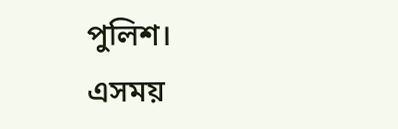পুলিশ। এসময়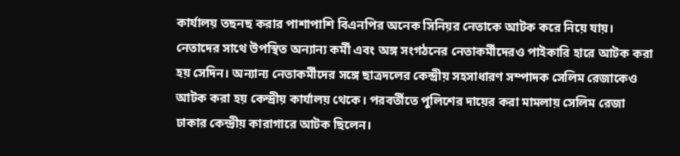কার্যালয় তছনছ করার পাশাপাশি বিএনপির অনেক সিনিয়র নেতাকে আটক করে নিয়ে যায়। নেতাদের সাথে উপস্থিত অন্যান্য কর্মী এবং অঙ্গ সংগঠনের নেতাকর্মীদেরও পাইকারি হারে আটক করা হয় সেদিন। অন্যান্য নেতাকর্মীদের সঙ্গে ছাত্রদলের কেন্দ্রীয় সহসাধারণ সম্পাদক সেলিম রেজাকেও আটক করা হয় কেন্দ্রীয় কার্যালয় থেকে। পরবর্তীতে পুলিশের দায়ের করা মামলায় সেলিম রেজা ঢাকার কেন্দ্রীয় কারাগারে আটক ছিলেন।